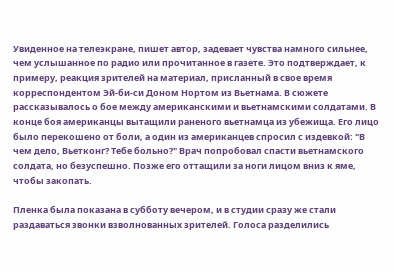Увиденное на телеэкране, пишет автор, задевает чувства намного сильнее, чем услышанное по радио или прочитанное в газете. Это подтверждает, к примеру, реакция зрителей на материал, присланный в свое время корреспондентом Эй-би-си Доном Нортом из Вьетнама. В сюжете рассказывалось о бое между американскими и вьетнамскими солдатами. В конце боя американцы вытащили раненого вьетнамца из убежища. Его лицо было перекошено от боли, а один из американцев спросил с издевкой: "В чем дело, Вьетконг? Тебе больно?" Врач попробовал спасти вьетнамского солдата, но безуспешно. Позже его оттащили за ноги лицом вниз к яме, чтобы закопать.

Пленка была показана в субботу вечером, и в студии сразу же стали раздаваться звонки взволнованных зрителей. Голоса разделились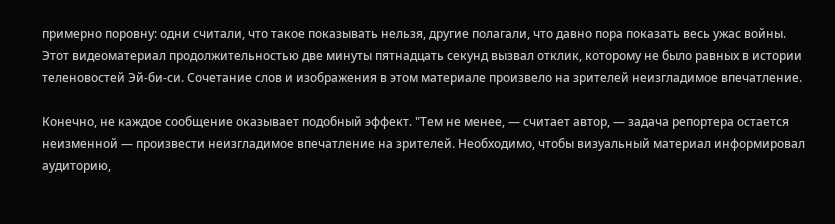примерно поровну: одни считали, что такое показывать нельзя, другие полагали, что давно пора показать весь ужас войны. Этот видеоматериал продолжительностью две минуты пятнадцать секунд вызвал отклик, которому не было равных в истории теленовостей Эй-би-си. Сочетание слов и изображения в этом материале произвело на зрителей неизгладимое впечатление.

Конечно, не каждое сообщение оказывает подобный эффект. "Тем не менее, — считает автор, — задача репортера остается неизменной — произвести неизгладимое впечатление на зрителей. Необходимо, чтобы визуальный материал информировал аудиторию,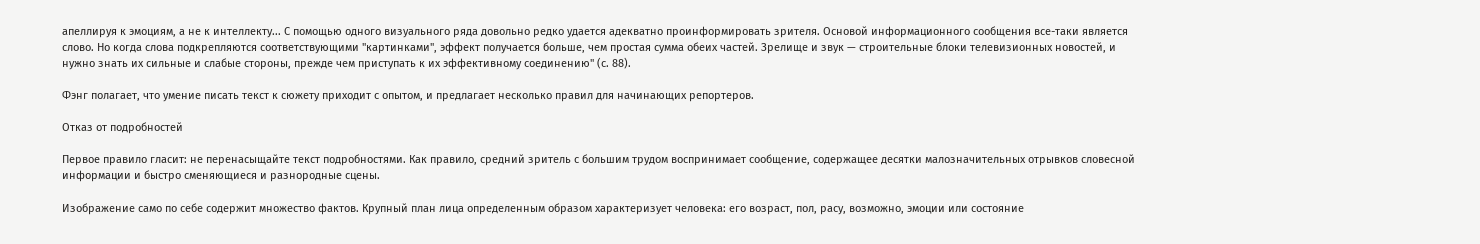апеллируя к эмоциям, а не к интеллекту... С помощью одного визуального ряда довольно редко удается адекватно проинформировать зрителя. Основой информационного сообщения все-таки является слово. Но когда слова подкрепляются соответствующими "картинками", эффект получается больше, чем простая сумма обеих частей. Зрелище и звук — строительные блоки телевизионных новостей, и нужно знать их сильные и слабые стороны, прежде чем приступать к их эффективному соединению" (с. 88).

Фэнг полагает, что умение писать текст к сюжету приходит с опытом, и предлагает несколько правил для начинающих репортеров.

Отказ от подробностей

Первое правило гласит: не перенасыщайте текст подробностями. Как правило, средний зритель с большим трудом воспринимает сообщение, содержащее десятки малозначительных отрывков словесной информации и быстро сменяющиеся и разнородные сцены.

Изображение само по себе содержит множество фактов. Крупный план лица определенным образом характеризует человека: его возраст, пол, расу, возможно, эмоции или состояние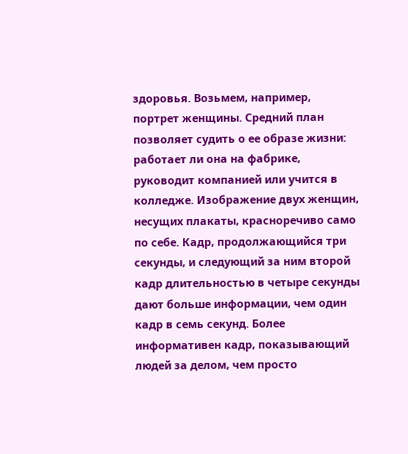здоровья. Возьмем, например, портрет женщины. Средний план позволяет судить о ее образе жизни: работает ли она на фабрике, руководит компанией или учится в колледже. Изображение двух женщин, несущих плакаты, красноречиво само по себе. Кадр, продолжающийся три секунды, и следующий за ним второй кадр длительностью в четыре секунды дают больше информации, чем один кадр в семь секунд. Более информативен кадр, показывающий людей за делом, чем просто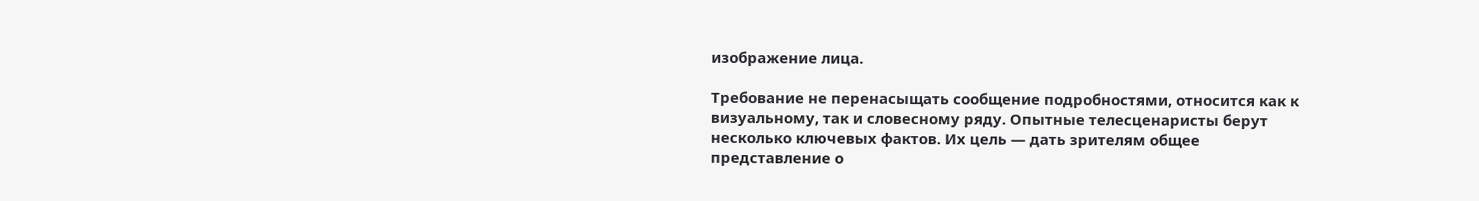изображение лица.

Требование не перенасыщать сообщение подробностями, относится как к визуальному, так и словесному ряду. Опытные телесценаристы берут несколько ключевых фактов. Их цель — дать зрителям общее представление о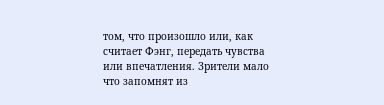том, что произошло или, как считает Фэнг, передать чувства или впечатления. Зрители мало что запомнят из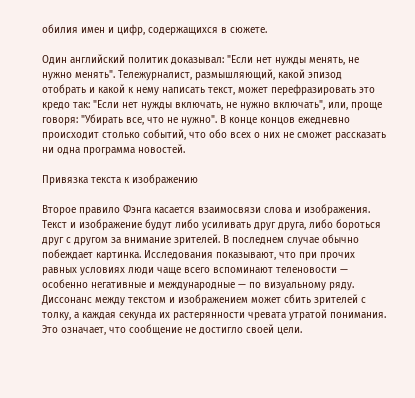обилия имен и цифр, содержащихся в сюжете.

Один английский политик доказывал: "Если нет нужды менять, не нужно менять". Тележурналист, размышляющий, какой эпизод отобрать и какой к нему написать текст, может перефразировать это кредо так: "Если нет нужды включать, не нужно включать", или, проще говоря: "Убирать все, что не нужно". В конце концов ежедневно происходит столько событий, что обо всех о них не сможет рассказать ни одна программа новостей.

Привязка текста к изображению

Второе правило Фэнга касается взаимосвязи слова и изображения. Текст и изображение будут либо усиливать друг друга, либо бороться друг с другом за внимание зрителей. В последнем случае обычно побеждает картинка. Исследования показывают, что при прочих равных условиях люди чаще всего вспоминают теленовости — особенно негативные и международные — по визуальному ряду. Диссонанс между текстом и изображением может сбить зрителей с толку, а каждая секунда их растерянности чревата утратой понимания. Это означает, что сообщение не достигло своей цели.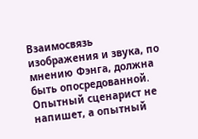Взаимосвязь изображения и звука, по мнению Фэнга, должна быть опосредованной. Опытный сценарист не напишет, а опытный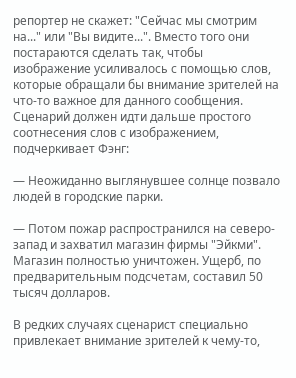репортер не скажет: "Сейчас мы смотрим на..." или "Вы видите...". Вместо того они постараются сделать так, чтобы изображение усиливалось с помощью слов, которые обращали бы внимание зрителей на что-то важное для данного сообщения. Сценарий должен идти дальше простого соотнесения слов с изображением, подчеркивает Фэнг:

— Неожиданно выглянувшее солнце позвало людей в городские парки.

— Потом пожар распространился на северо-запад и захватил магазин фирмы "Эйкми". Магазин полностью уничтожен. Ущерб, по предварительным подсчетам, составил 50 тысяч долларов.

В редких случаях сценарист специально привлекает внимание зрителей к чему-то,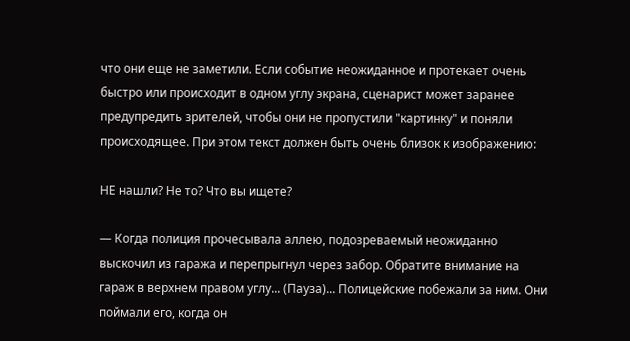что они еще не заметили. Если событие неожиданное и протекает очень быстро или происходит в одном углу экрана, сценарист может заранее предупредить зрителей, чтобы они не пропустили "картинку" и поняли происходящее. При этом текст должен быть очень близок к изображению:

НЕ нашли? Не то? Что вы ищете?

— Когда полиция прочесывала аллею, подозреваемый неожиданно выскочил из гаража и перепрыгнул через забор. Обратите внимание на гараж в верхнем правом углу... (Пауза)... Полицейские побежали за ним. Они поймали его, когда он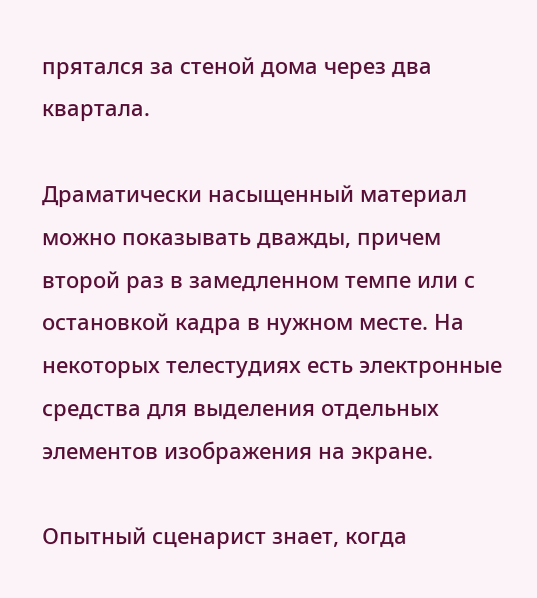прятался за стеной дома через два квартала.

Драматически насыщенный материал можно показывать дважды, причем второй раз в замедленном темпе или с остановкой кадра в нужном месте. На некоторых телестудиях есть электронные средства для выделения отдельных элементов изображения на экране.

Опытный сценарист знает, когда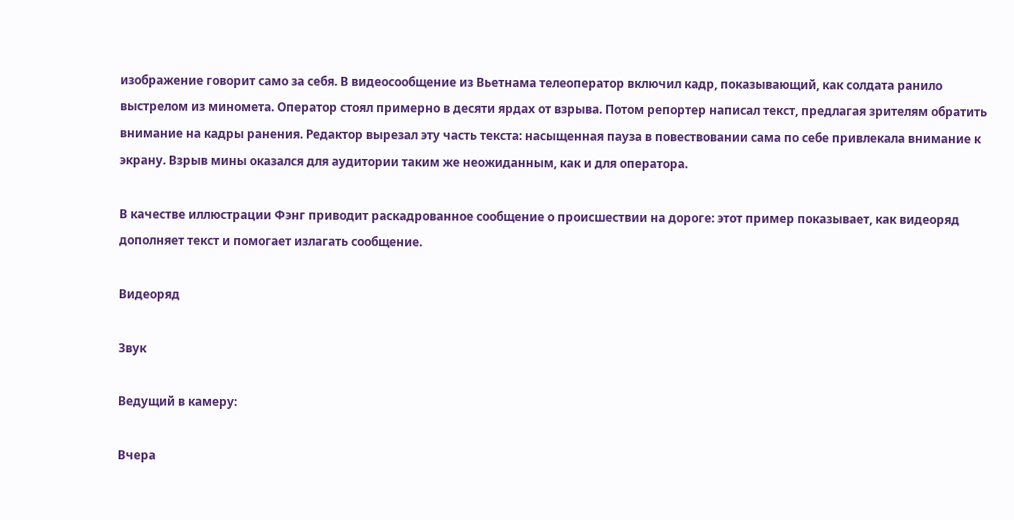изображение говорит само за себя. В видеосообщение из Вьетнама телеоператор включил кадр, показывающий, как солдата ранило выстрелом из миномета. Оператор стоял примерно в десяти ярдах от взрыва. Потом репортер написал текст, предлагая зрителям обратить внимание на кадры ранения. Редактор вырезал эту часть текста: насыщенная пауза в повествовании сама по себе привлекала внимание к экрану. Взрыв мины оказался для аудитории таким же неожиданным, как и для оператора.

В качестве иллюстрации Фэнг приводит раскадрованное сообщение о происшествии на дороге: этот пример показывает, как видеоряд дополняет текст и помогает излагать сообщение.

Видеоряд

Звук

Ведущий в камеру:

Вчера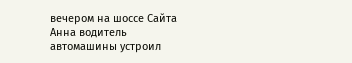вечером на шоссе Сайта Анна водитель автомашины устроил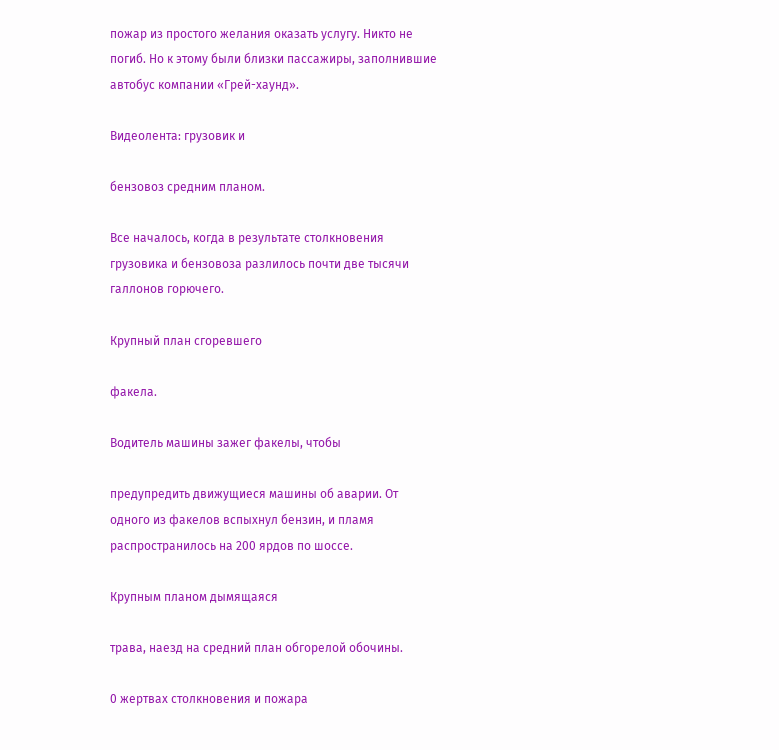пожар из простого желания оказать услугу. Никто не погиб. Но к этому были близки пассажиры, заполнившие автобус компании «Грей-хаунд».

Видеолента: грузовик и

бензовоз средним планом.

Все началось, когда в результате столкновения грузовика и бензовоза разлилось почти две тысячи галлонов горючего.

Крупный план сгоревшего

факела.

Водитель машины зажег факелы, чтобы

предупредить движущиеся машины об аварии. От одного из факелов вспыхнул бензин, и пламя распространилось на 200 ярдов по шоссе.

Крупным планом дымящаяся

трава, наезд на средний план обгорелой обочины.

0 жертвах столкновения и пожара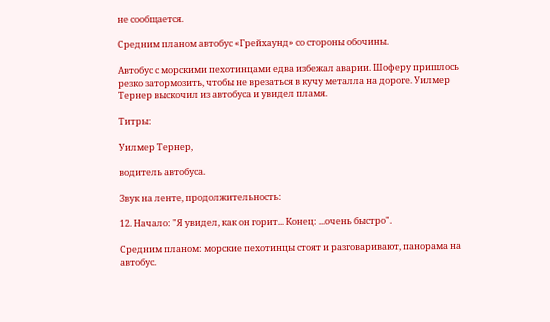не сообщается.

Средним планом автобус «Грейхаунд» со стороны обочины.

Автобус с морскими пехотинцами едва избежал аварии. Шоферу пришлось резко затормозить, чтобы не врезаться в кучу металла на дороге. Уилмер Тернер выскочил из автобуса и увидел пламя.

Титры:

Уилмер Тернер,

водитель автобуса.

Звук на ленте, продолжительность:

12. Начало: "Я увидел, как он горит... Конец: ...очень быстро".

Средним планом: морские пехотинцы стоят и разговаривают, панорама на автобус.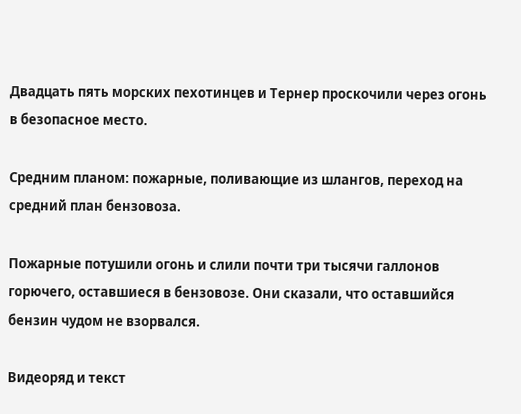Двадцать пять морских пехотинцев и Тернер проскочили через огонь в безопасное место.

Средним планом: пожарные, поливающие из шлангов, переход на средний план бензовоза.

Пожарные потушили огонь и слили почти три тысячи галлонов горючего, оставшиеся в бензовозе. Они сказали, что оставшийся бензин чудом не взорвался.

Видеоряд и текст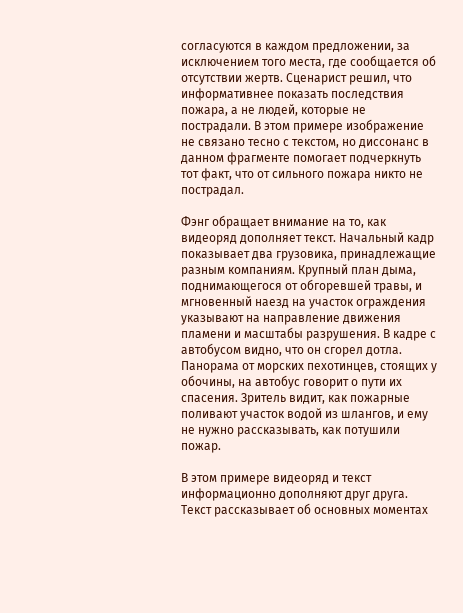согласуются в каждом предложении, за исключением того места, где сообщается об отсутствии жертв. Сценарист решил, что информативнее показать последствия пожара, а не людей, которые не пострадали. В этом примере изображение не связано тесно с текстом, но диссонанс в данном фрагменте помогает подчеркнуть тот факт, что от сильного пожара никто не пострадал.

Фэнг обращает внимание на то, как видеоряд дополняет текст. Начальный кадр показывает два грузовика, принадлежащие разным компаниям. Крупный план дыма, поднимающегося от обгоревшей травы, и мгновенный наезд на участок ограждения указывают на направление движения пламени и масштабы разрушения. В кадре с автобусом видно, что он сгорел дотла. Панорама от морских пехотинцев, стоящих у обочины, на автобус говорит о пути их спасения. Зритель видит, как пожарные поливают участок водой из шлангов, и ему не нужно рассказывать, как потушили пожар.

В этом примере видеоряд и текст информационно дополняют друг друга. Текст рассказывает об основных моментах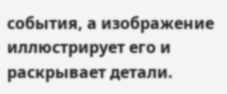события, а изображение иллюстрирует его и раскрывает детали.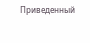Приведенный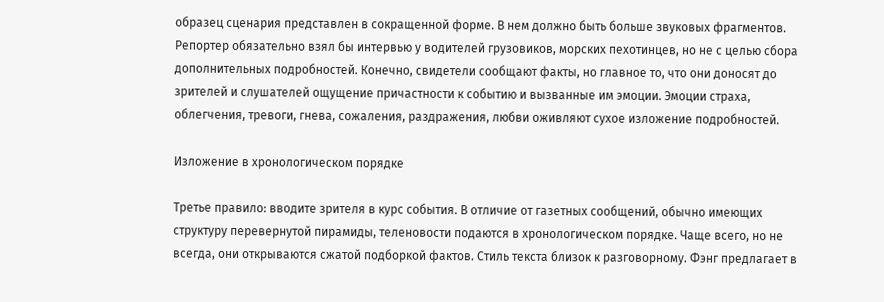образец сценария представлен в сокращенной форме. В нем должно быть больше звуковых фрагментов. Репортер обязательно взял бы интервью у водителей грузовиков, морских пехотинцев, но не с целью сбора дополнительных подробностей. Конечно, свидетели сообщают факты, но главное то, что они доносят до зрителей и слушателей ощущение причастности к событию и вызванные им эмоции. Эмоции страха, облегчения, тревоги, гнева, сожаления, раздражения, любви оживляют сухое изложение подробностей.

Изложение в хронологическом порядке

Третье правило: вводите зрителя в курс события. В отличие от газетных сообщений, обычно имеющих структуру перевернутой пирамиды, теленовости подаются в хронологическом порядке. Чаще всего, но не всегда, они открываются сжатой подборкой фактов. Стиль текста близок к разговорному. Фэнг предлагает в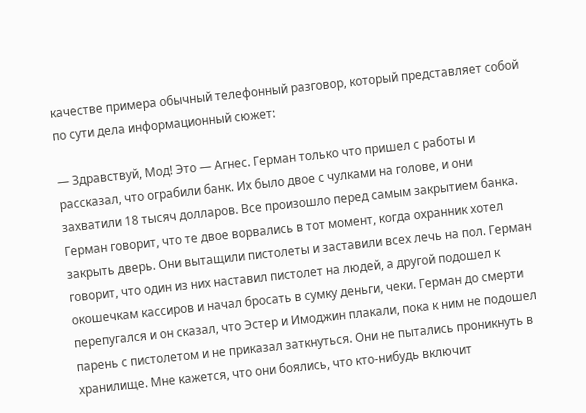качестве примера обычный телефонный разговор, который представляет собой по сути дела информационный сюжет:

— Здравствуй, Мод! Это — Агнес. Герман только что пришел с работы и рассказал, что ограбили банк. Их было двое с чулками на голове, и они захватили 18 тысяч долларов. Все произошло перед самым закрытием банка. Герман говорит, что те двое ворвались в тот момент, когда охранник хотел закрыть дверь. Они вытащили пистолеты и заставили всех лечь на пол. Герман говорит, что один из них наставил пистолет на людей, а другой подошел к окошечкам кассиров и начал бросать в сумку деньги, чеки. Герман до смерти перепугался и он сказал, что Эстер и Имоджин плакали, пока к ним не подошел парень с пистолетом и не приказал заткнуться. Они не пытались проникнуть в хранилище. Мне кажется, что они боялись, что кто-нибудь включит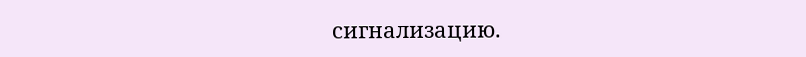сигнализацию.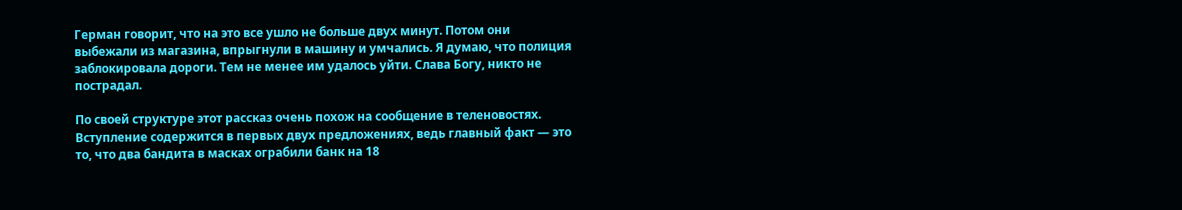Герман говорит, что на это все ушло не больше двух минут. Потом они выбежали из магазина, впрыгнули в машину и умчались. Я думаю, что полиция заблокировала дороги. Тем не менее им удалось уйти. Слава Богу, никто не пострадал.

По своей структуре этот рассказ очень похож на сообщение в теленовостях. Вступление содержится в первых двух предложениях, ведь главный факт — это то, что два бандита в масках ограбили банк на 18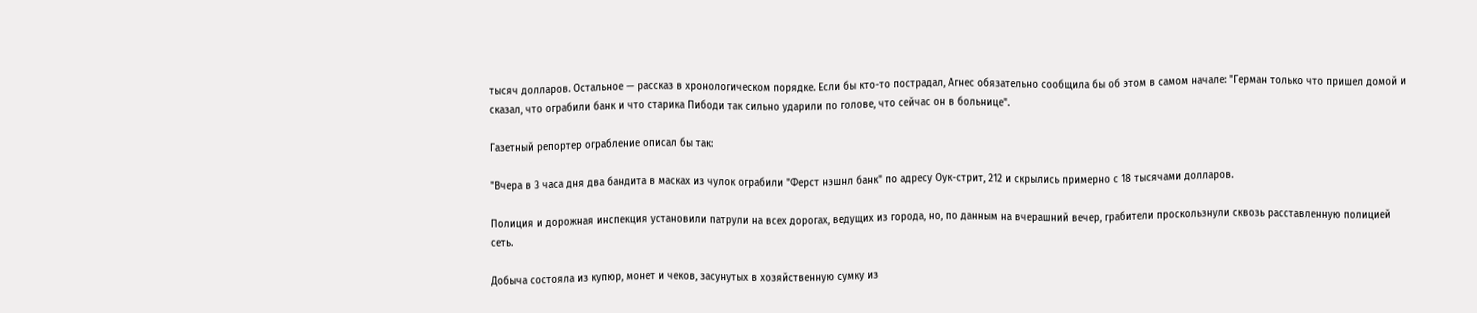тысяч долларов. Остальное — рассказ в хронологическом порядке. Если бы кто-то пострадал, Агнес обязательно сообщила бы об этом в самом начале: "Герман только что пришел домой и сказал, что ограбили банк и что старика Пибоди так сильно ударили по голове, что сейчас он в больнице".

Газетный репортер ограбление описал бы так:

"Вчера в 3 часа дня два бандита в масках из чулок ограбили "Ферст нэшнл банк" по адресу Оук-стрит, 212 и скрылись примерно с 18 тысячами долларов.

Полиция и дорожная инспекция установили патрули на всех дорогах, ведущих из города, но, по данным на вчерашний вечер, грабители проскользнули сквозь расставленную полицией сеть.

Добыча состояла из купюр, монет и чеков, засунутых в хозяйственную сумку из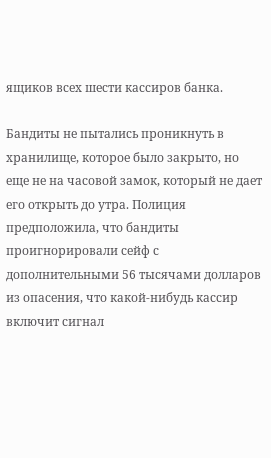ящиков всех шести кассиров банка.

Бандиты не пытались проникнуть в хранилище, которое было закрыто, но еще не на часовой замок, который не дает его открыть до утра. Полиция предположила, что бандиты проигнорировали сейф с дополнительными 56 тысячами долларов из опасения, что какой-нибудь кассир включит сигнал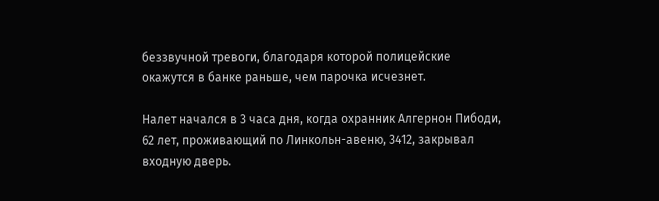беззвучной тревоги, благодаря которой полицейские окажутся в банке раньше, чем парочка исчезнет.

Налет начался в 3 часа дня, когда охранник Алгернон Пибоди, 62 лет, проживающий по Линкольн-авеню, 3412, закрывал входную дверь.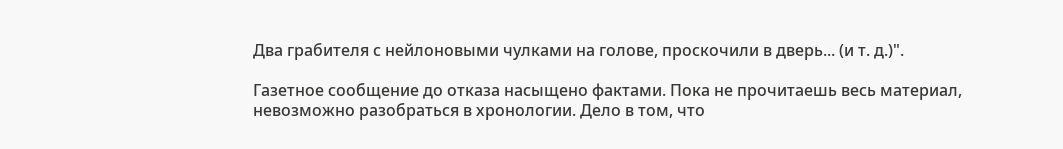Два грабителя с нейлоновыми чулками на голове, проскочили в дверь... (и т. д.)".

Газетное сообщение до отказа насыщено фактами. Пока не прочитаешь весь материал, невозможно разобраться в хронологии. Дело в том, что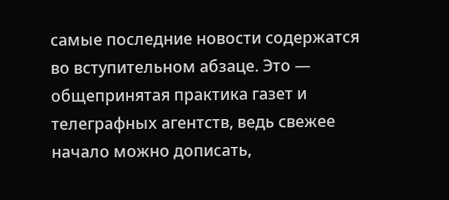самые последние новости содержатся во вступительном абзаце. Это — общепринятая практика газет и телеграфных агентств, ведь свежее начало можно дописать,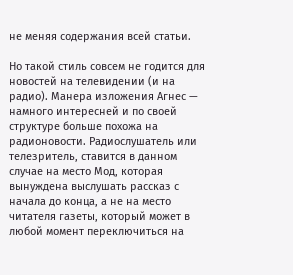не меняя содержания всей статьи.

Но такой стиль совсем не годится для новостей на телевидении (и на радио). Манера изложения Агнес — намного интересней и по своей структуре больше похожа на радионовости. Радиослушатель или телезритель, ставится в данном случае на место Мод, которая вынуждена выслушать рассказ с начала до конца, а не на место читателя газеты, который может в любой момент переключиться на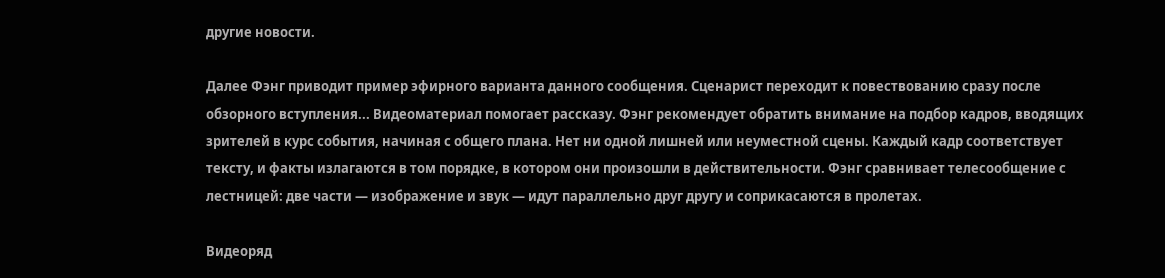другие новости.

Далее Фэнг приводит пример эфирного варианта данного сообщения. Сценарист переходит к повествованию сразу после обзорного вступления... Видеоматериал помогает рассказу. Фэнг рекомендует обратить внимание на подбор кадров, вводящих зрителей в курс события, начиная с общего плана. Нет ни одной лишней или неуместной сцены. Каждый кадр соответствует тексту, и факты излагаются в том порядке, в котором они произошли в действительности. Фэнг сравнивает телесообщение с лестницей: две части — изображение и звук — идут параллельно друг другу и соприкасаются в пролетах.

Видеоряд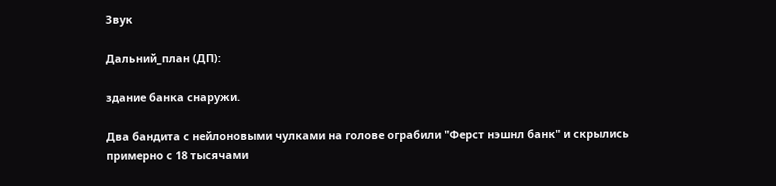Звук

Дальний_план (ДП):

здание банка снаружи.

Два бандита с нейлоновыми чулками на голове ограбили "Ферст нэшнл банк" и скрылись примерно с 18 тысячами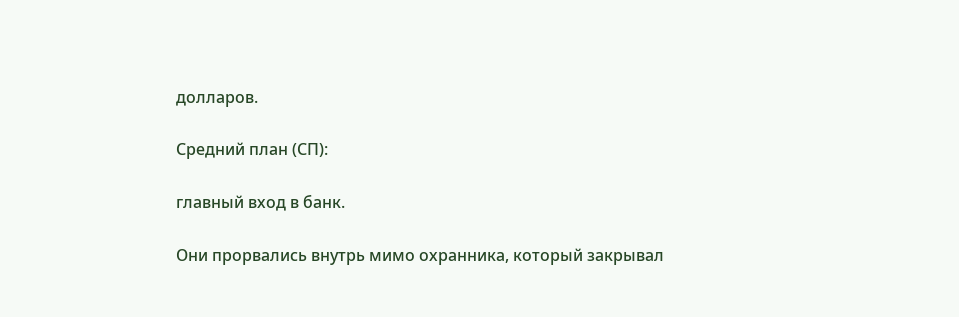долларов.

Средний план (СП):

главный вход в банк.

Они прорвались внутрь мимо охранника, который закрывал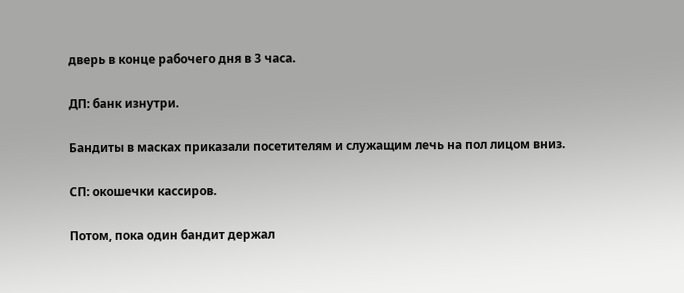дверь в конце рабочего дня в 3 часа.

ДП: банк изнутри.

Бандиты в масках приказали посетителям и служащим лечь на пол лицом вниз.

СП: окошечки кассиров.

Потом, пока один бандит держал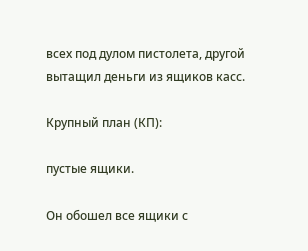всех под дулом пистолета, другой вытащил деньги из ящиков касс.

Крупный план (КП):

пустые ящики.

Он обошел все ящики с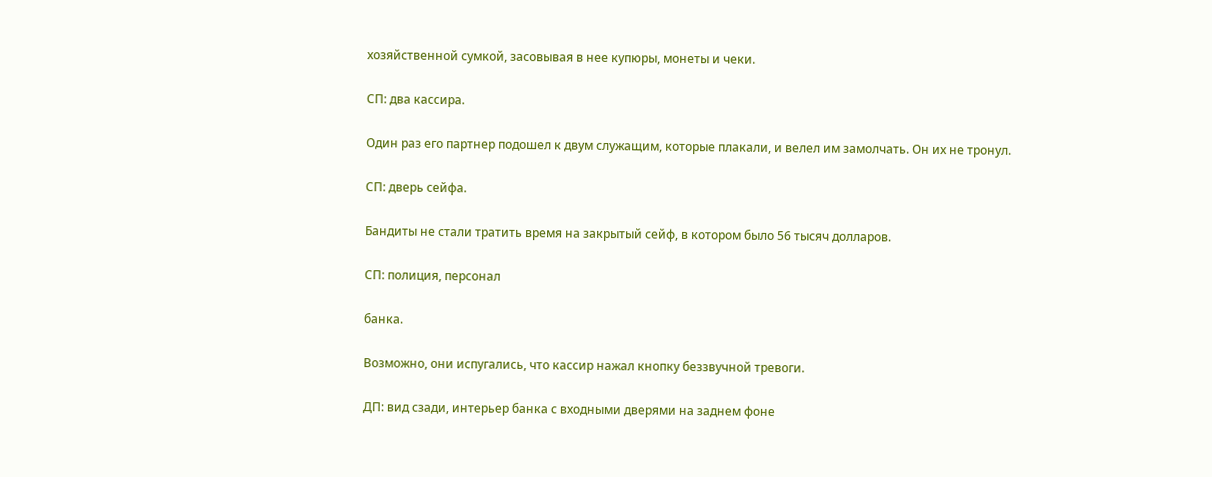хозяйственной сумкой, засовывая в нее купюры, монеты и чеки.

СП: два кассира.

Один раз его партнер подошел к двум служащим, которые плакали, и велел им замолчать. Он их не тронул.

СП: дверь сейфа.

Бандиты не стали тратить время на закрытый сейф, в котором было 56 тысяч долларов.

СП: полиция, персонал

банка.

Возможно, они испугались, что кассир нажал кнопку беззвучной тревоги.

ДП: вид сзади, интерьер банка с входными дверями на заднем фоне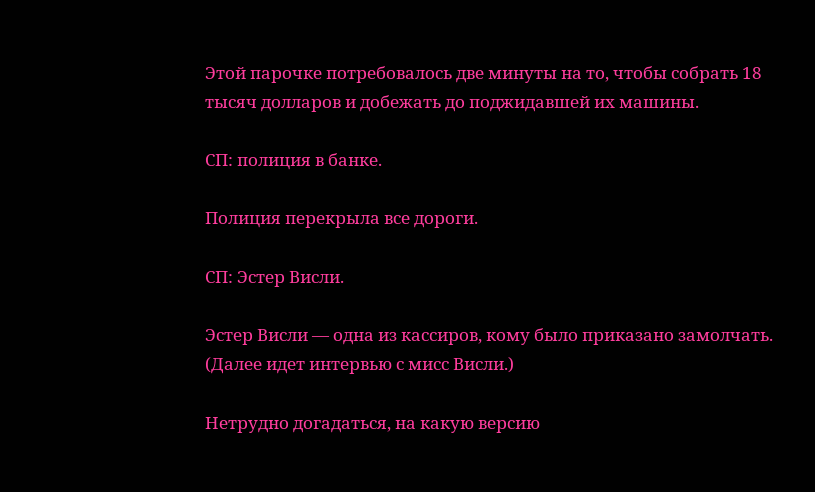Этой парочке потребовалось две минуты на то, чтобы собрать 18 тысяч долларов и добежать до поджидавшей их машины.

СП: полиция в банке.

Полиция перекрыла все дороги.

СП: Эстер Висли.

Эстер Висли — одна из кассиров, кому было приказано замолчать. (Далее идет интервью с мисс Висли.)

Нетрудно догадаться, на какую версию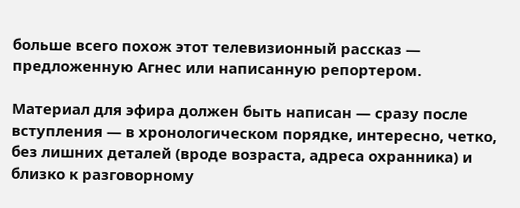больше всего похож этот телевизионный рассказ — предложенную Агнес или написанную репортером.

Материал для эфира должен быть написан — сразу после вступления — в хронологическом порядке, интересно, четко, без лишних деталей (вроде возраста, адреса охранника) и близко к разговорному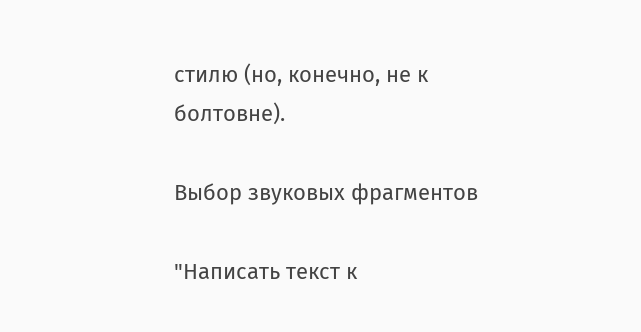стилю (но, конечно, не к болтовне).

Выбор звуковых фрагментов

"Написать текст к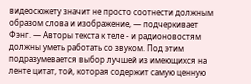видеосюжету значит не просто соотнести должным образом слова и изображение, — подчеркивает Фэнг. — Авторы текста к теле - и радионовостям должны уметь работать со звуком. Под этим подразумевается выбор лучшей из имеющихся на ленте цитат, той, которая содержит самую ценную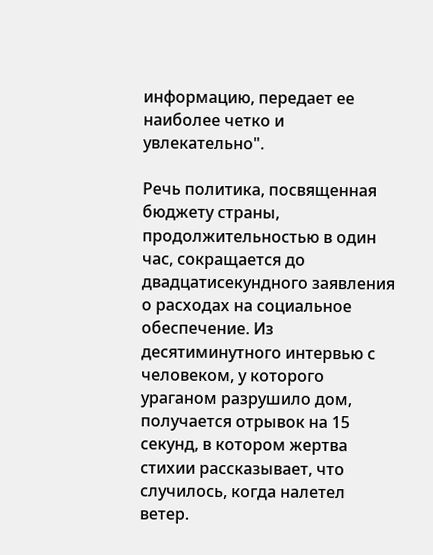информацию, передает ее наиболее четко и увлекательно".

Речь политика, посвященная бюджету страны, продолжительностью в один час, сокращается до двадцатисекундного заявления о расходах на социальное обеспечение. Из десятиминутного интервью с человеком, у которого ураганом разрушило дом, получается отрывок на 15 секунд, в котором жертва стихии рассказывает, что случилось, когда налетел ветер.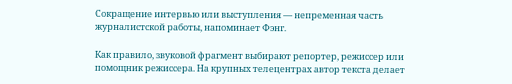Сокращение интервью или выступления — непременная часть журналистской работы, напоминает Фэнг.

Как правило, звуковой фрагмент выбирают репортер, режиссер или помощник режиссера. На крупных телецентрах автор текста делает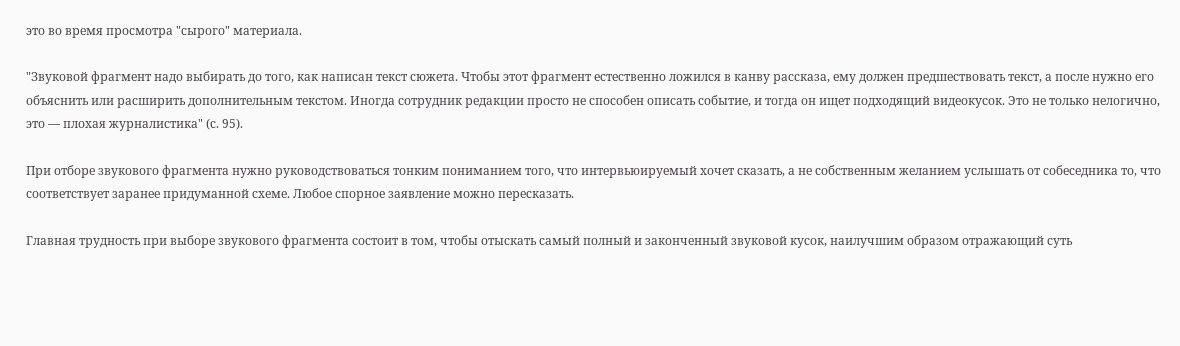это во время просмотра "сырого" материала.

"Звуковой фрагмент надо выбирать до того, как написан текст сюжета. Чтобы этот фрагмент естественно ложился в канву рассказа, ему должен предшествовать текст, а после нужно его объяснить или расширить дополнительным текстом. Иногда сотрудник редакции просто не способен описать событие, и тогда он ищет подходящий видеокусок. Это не только нелогично, это — плохая журналистика" (с. 95).

При отборе звукового фрагмента нужно руководствоваться тонким пониманием того, что интервьюируемый хочет сказать, а не собственным желанием услышать от собеседника то, что соответствует заранее придуманной схеме. Любое спорное заявление можно пересказать.

Главная трудность при выборе звукового фрагмента состоит в том, чтобы отыскать самый полный и законченный звуковой кусок, наилучшим образом отражающий суть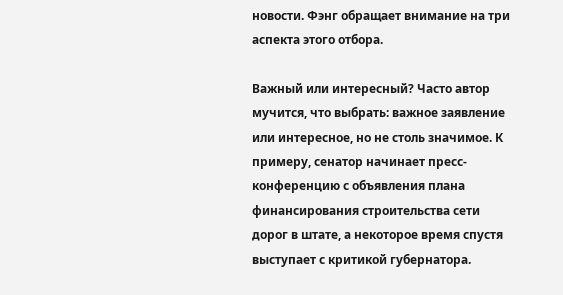новости. Фэнг обращает внимание на три аспекта этого отбора.

Важный или интересный? Часто автор мучится, что выбрать: важное заявление или интересное, но не столь значимое. К примеру, сенатор начинает пресс-конференцию с объявления плана финансирования строительства сети дорог в штате, а некоторое время спустя выступает с критикой губернатора.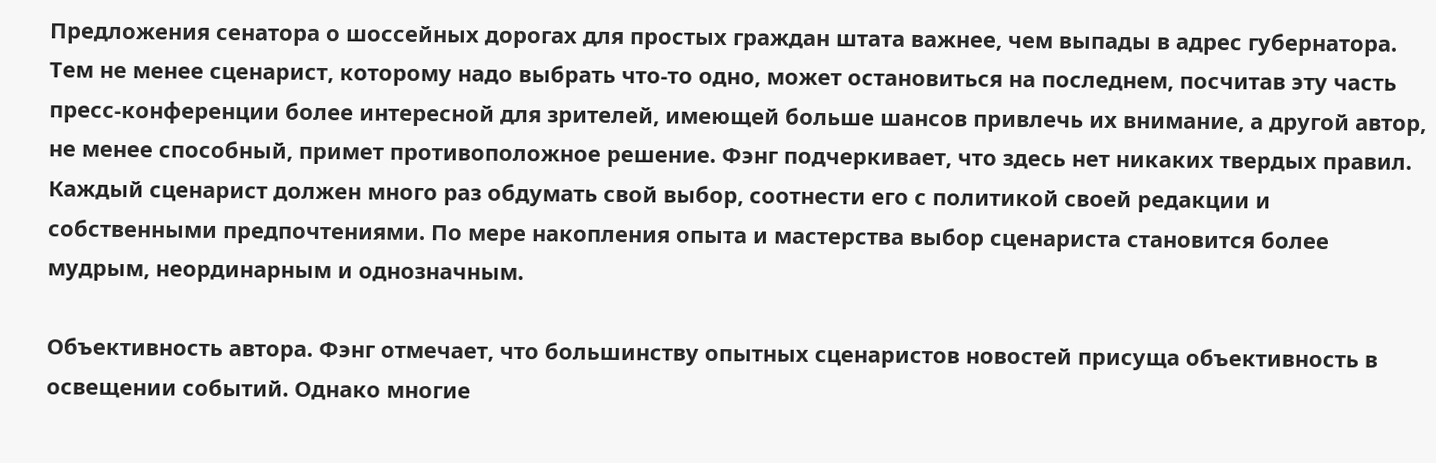Предложения сенатора о шоссейных дорогах для простых граждан штата важнее, чем выпады в адрес губернатора. Тем не менее сценарист, которому надо выбрать что-то одно, может остановиться на последнем, посчитав эту часть пресс-конференции более интересной для зрителей, имеющей больше шансов привлечь их внимание, а другой автор, не менее способный, примет противоположное решение. Фэнг подчеркивает, что здесь нет никаких твердых правил. Каждый сценарист должен много раз обдумать свой выбор, соотнести его с политикой своей редакции и собственными предпочтениями. По мере накопления опыта и мастерства выбор сценариста становится более мудрым, неординарным и однозначным.

Объективность автора. Фэнг отмечает, что большинству опытных сценаристов новостей присуща объективность в освещении событий. Однако многие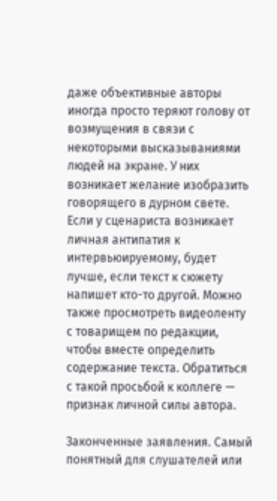даже объективные авторы иногда просто теряют голову от возмущения в связи с некоторыми высказываниями людей на экране. У них возникает желание изобразить говорящего в дурном свете. Если у сценариста возникает личная антипатия к интервьюируемому, будет лучше, если текст к сюжету напишет кто-то другой. Можно также просмотреть видеоленту с товарищем по редакции, чтобы вместе определить содержание текста. Обратиться с такой просьбой к коллеге — признак личной силы автора.

Законченные заявления. Самый понятный для слушателей или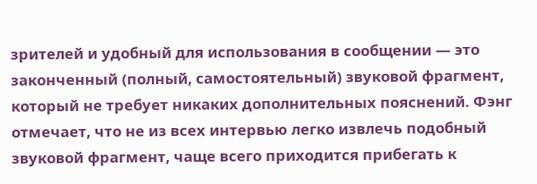зрителей и удобный для использования в сообщении — это законченный (полный, самостоятельный) звуковой фрагмент, который не требует никаких дополнительных пояснений. Фэнг отмечает, что не из всех интервью легко извлечь подобный звуковой фрагмент, чаще всего приходится прибегать к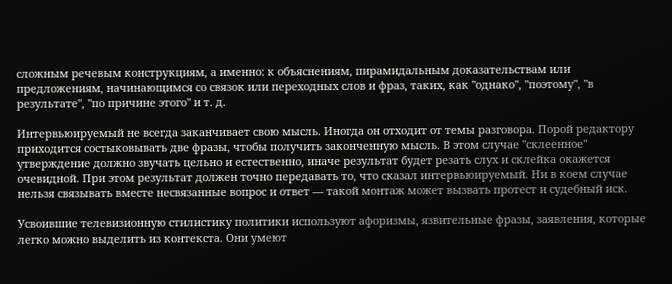сложным речевым конструкциям, а именно: к объяснениям, пирамидальным доказательствам или предложениям, начинающимся со связок или переходных слов и фраз, таких, как "однако", "поэтому", "в результате", "по причине этого" и т. д.

Интервьюируемый не всегда заканчивает свою мысль. Иногда он отходит от темы разговора. Порой редактору приходится состыковывать две фразы, чтобы получить законченную мысль. В этом случае "склеенное" утверждение должно звучать цельно и естественно, иначе результат будет резать слух и склейка окажется очевидной. При этом результат должен точно передавать то, что сказал интервьюируемый. Ни в коем случае нельзя связывать вместе несвязанные вопрос и ответ — такой монтаж может вызвать протест и судебный иск.

Усвоившие телевизионную стилистику политики используют афоризмы, язвительные фразы, заявления, которые легко можно выделить из контекста. Они умеют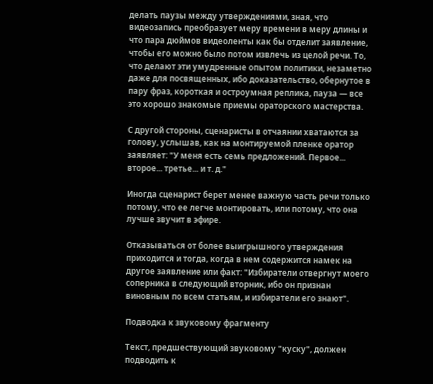делать паузы между утверждениями, зная, что видеозапись преобразует меру времени в меру длины и что пара дюймов видеоленты как бы отделит заявление, чтобы его можно было потом извлечь из целой речи. То, что делают эти умудренные опытом политики, незаметно даже для посвященных, ибо доказательство, обернутое в пару фраз, короткая и остроумная реплика, пауза — все это хорошо знакомые приемы ораторского мастерства.

С другой стороны, сценаристы в отчаянии хватаются за голову, услышав, как на монтируемой пленке оратор заявляет: "У меня есть семь предложений. Первое... второе... третье... и т. д."

Иногда сценарист берет менее важную часть речи только потому, что ее легче монтировать, или потому, что она лучше звучит в эфире.

Отказываться от более выигрышного утверждения приходится и тогда, когда в нем содержится намек на другое заявление или факт: "Избиратели отвергнут моего соперника в следующий вторник, ибо он признан виновным по всем статьям, и избиратели его знают".

Подводка к звуковому фрагменту

Текст, предшествующий звуковому "куску", должен подводить к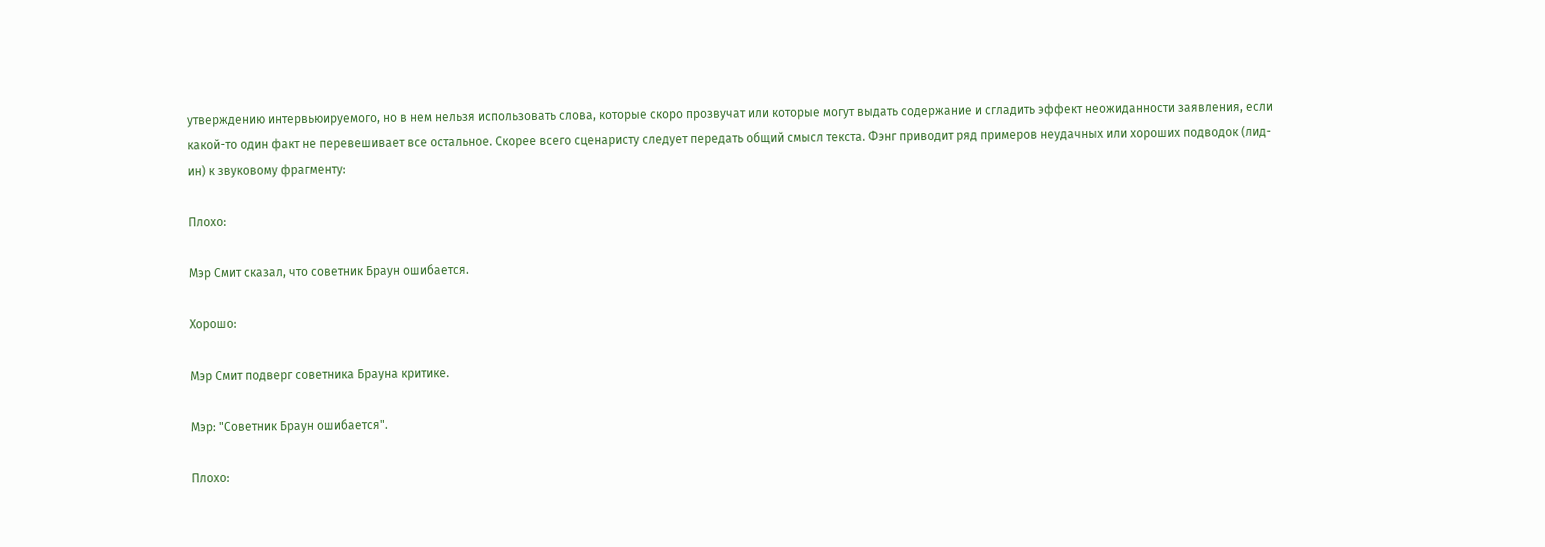утверждению интервьюируемого, но в нем нельзя использовать слова, которые скоро прозвучат или которые могут выдать содержание и сгладить эффект неожиданности заявления, если какой-то один факт не перевешивает все остальное. Скорее всего сценаристу следует передать общий смысл текста. Фэнг приводит ряд примеров неудачных или хороших подводок (лид-ин) к звуковому фрагменту:

Плохо:

Мэр Смит сказал, что советник Браун ошибается.

Хорошо:

Мэр Смит подверг советника Брауна критике.

Мэр: "Советник Браун ошибается".

Плохо: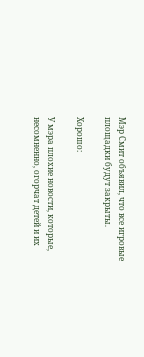Мэр Смит объявил, что все игровые площадки будут закрыты.

Хорошо:

У мэра плохие новости, которые, несомненно, огорчат детей и их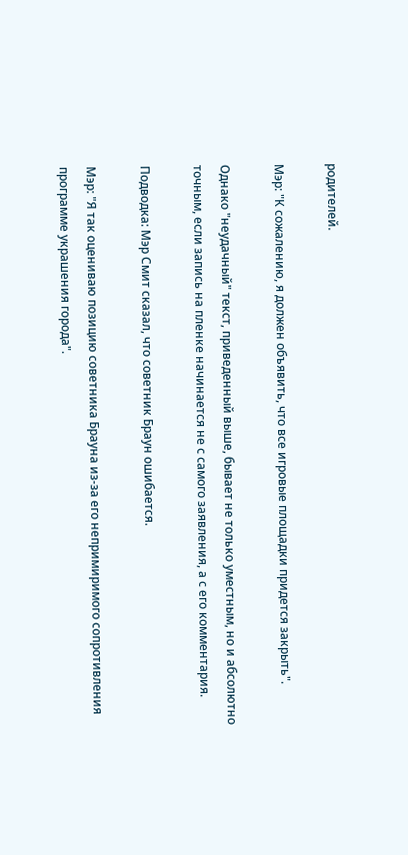родителей.

Мэр: "К сожалению, я должен объявить, что все игровые площадки придется закрыть".

Однако "неудачный" текст, приведенный выше, бывает не только уместным, но и абсолютно точным, если запись на пленке начинается не с самого заявления, а с его комментария.

Подводка: Мэр Смит сказал, что советник Браун ошибается.

Мэр: "Я так оцениваю позицию советника Брауна из-за его непримиримого сопротивления программе украшения города".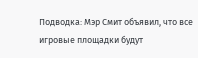Подводка: Мэр Смит объявил, что все игровые площадки будут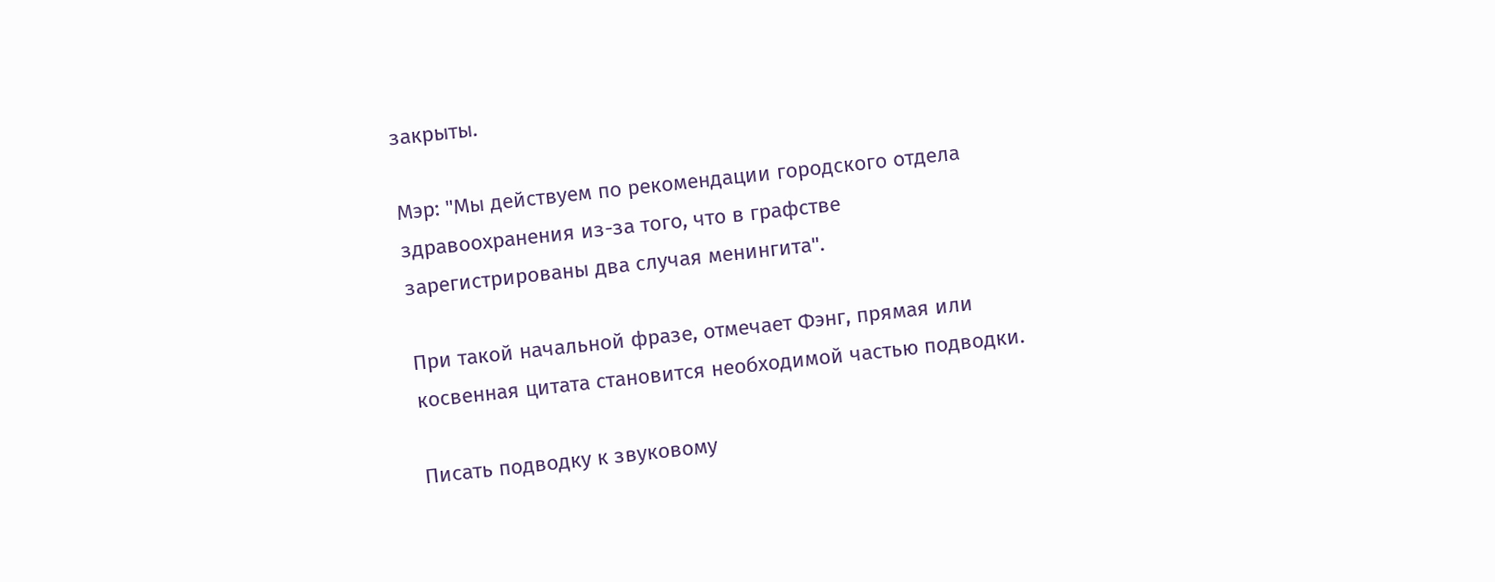закрыты.

Мэр: "Мы действуем по рекомендации городского отдела здравоохранения из-за того, что в графстве зарегистрированы два случая менингита".

При такой начальной фразе, отмечает Фэнг, прямая или косвенная цитата становится необходимой частью подводки.

Писать подводку к звуковому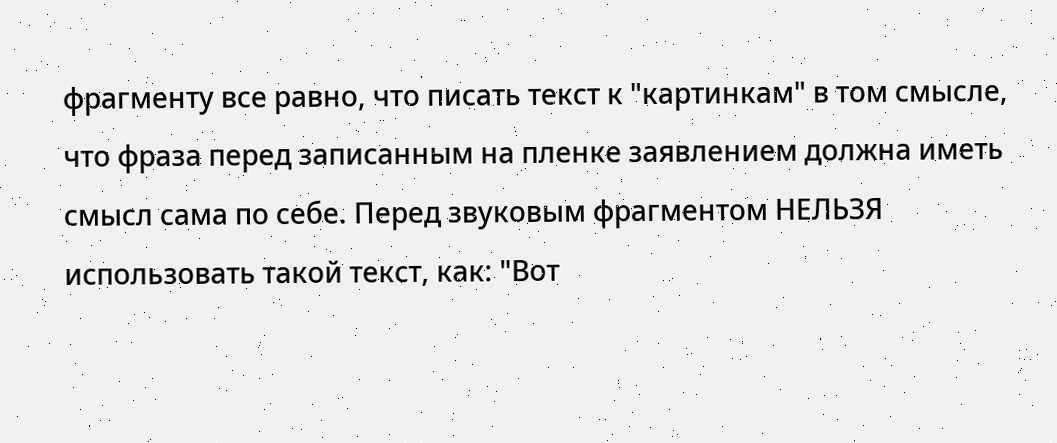фрагменту все равно, что писать текст к "картинкам" в том смысле, что фраза перед записанным на пленке заявлением должна иметь смысл сама по себе. Перед звуковым фрагментом НЕЛЬЗЯ использовать такой текст, как: "Вот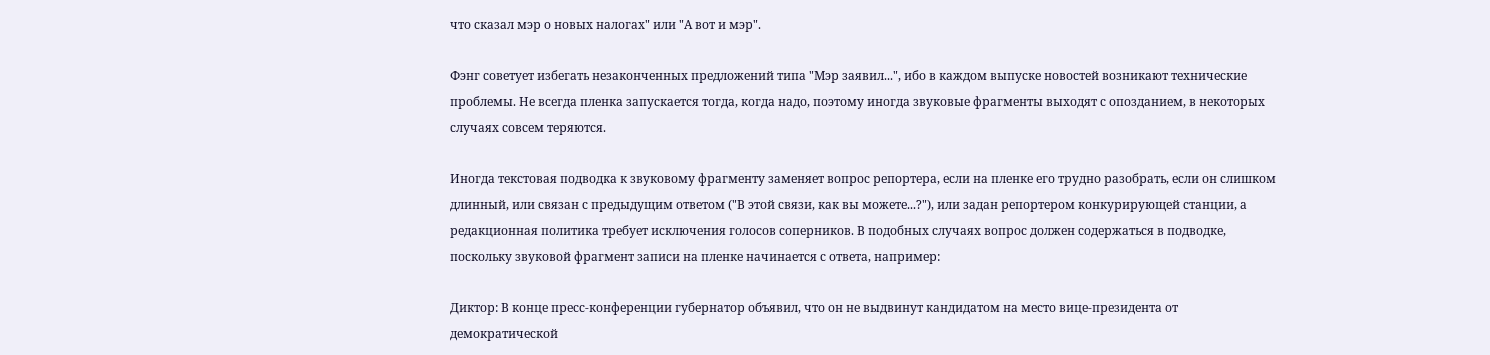что сказал мэр о новых налогах" или "А вот и мэр".

Фэнг советует избегать незаконченных предложений типа "Мэр заявил...", ибо в каждом выпуске новостей возникают технические проблемы. Не всегда пленка запускается тогда, когда надо, поэтому иногда звуковые фрагменты выходят с опозданием, в некоторых случаях совсем теряются.

Иногда текстовая подводка к звуковому фрагменту заменяет вопрос репортера, если на пленке его трудно разобрать, если он слишком длинный, или связан с предыдущим ответом ("В этой связи, как вы можете...?"), или задан репортером конкурирующей станции, а редакционная политика требует исключения голосов соперников. В подобных случаях вопрос должен содержаться в подводке, поскольку звуковой фрагмент записи на пленке начинается с ответа, например:

Диктор: В конце пресс-конференции губернатор объявил, что он не выдвинут кандидатом на место вице-президента от демократической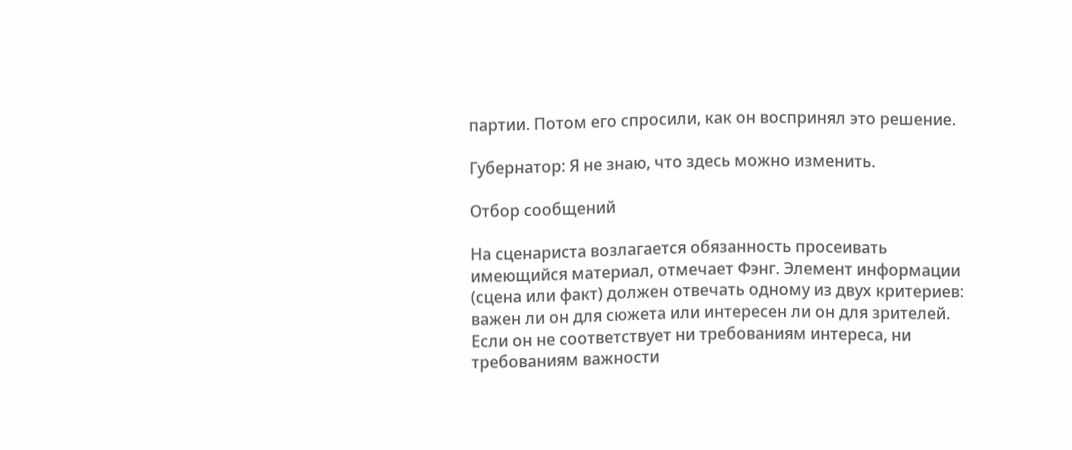партии. Потом его спросили, как он воспринял это решение.

Губернатор: Я не знаю, что здесь можно изменить.

Отбор сообщений

На сценариста возлагается обязанность просеивать имеющийся материал, отмечает Фэнг. Элемент информации (сцена или факт) должен отвечать одному из двух критериев: важен ли он для сюжета или интересен ли он для зрителей. Если он не соответствует ни требованиям интереса, ни требованиям важности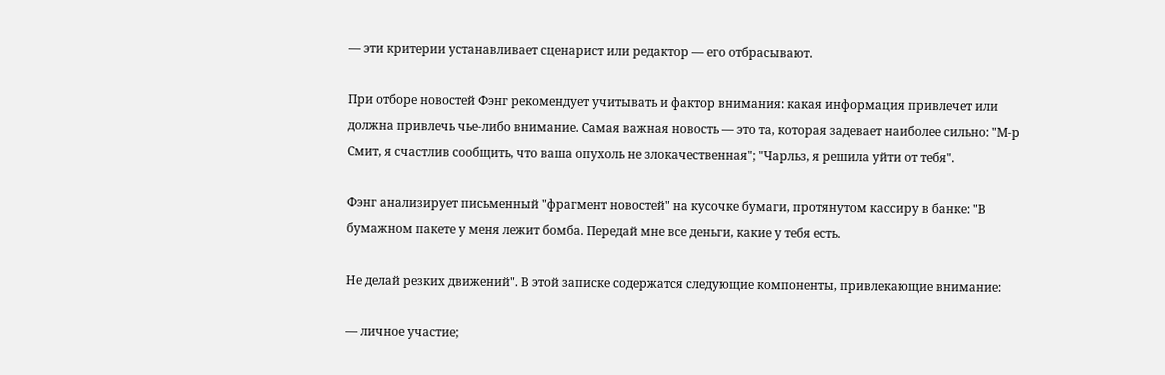— эти критерии устанавливает сценарист или редактор — его отбрасывают.

При отборе новостей Фэнг рекомендует учитывать и фактор внимания: какая информация привлечет или должна привлечь чье-либо внимание. Самая важная новость — это та, которая задевает наиболее сильно: "М-р Смит, я счастлив сообщить, что ваша опухоль не злокачественная"; "Чарльз, я решила уйти от тебя".

Фэнг анализирует письменный "фрагмент новостей" на кусочке бумаги, протянутом кассиру в банке: "В бумажном пакете у меня лежит бомба. Передай мне все деньги, какие у тебя есть.

Не делай резких движений". В этой записке содержатся следующие компоненты, привлекающие внимание:

— личное участие;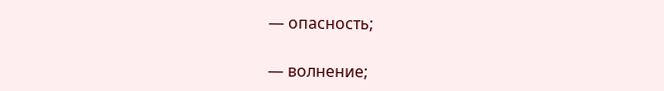— опасность;

— волнение;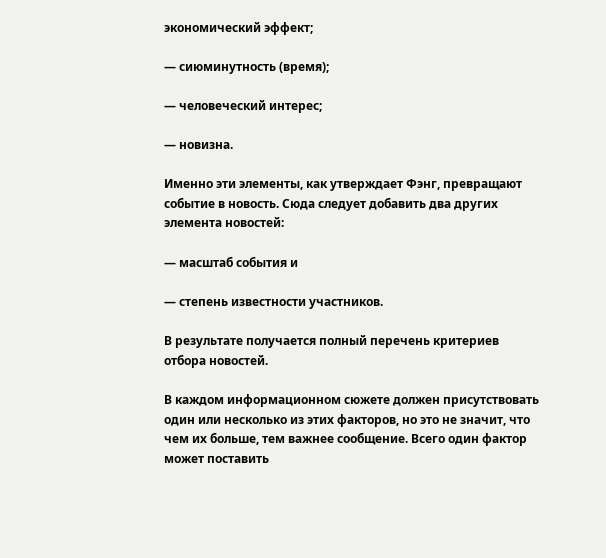экономический эффект;

— сиюминутность (время);

— человеческий интерес;

— новизна.

Именно эти элементы, как утверждает Фэнг, превращают событие в новость. Сюда следует добавить два других элемента новостей:

— масштаб события и

— степень известности участников.

В результате получается полный перечень критериев отбора новостей.

В каждом информационном сюжете должен присутствовать один или несколько из этих факторов, но это не значит, что чем их больше, тем важнее сообщение. Всего один фактор может поставить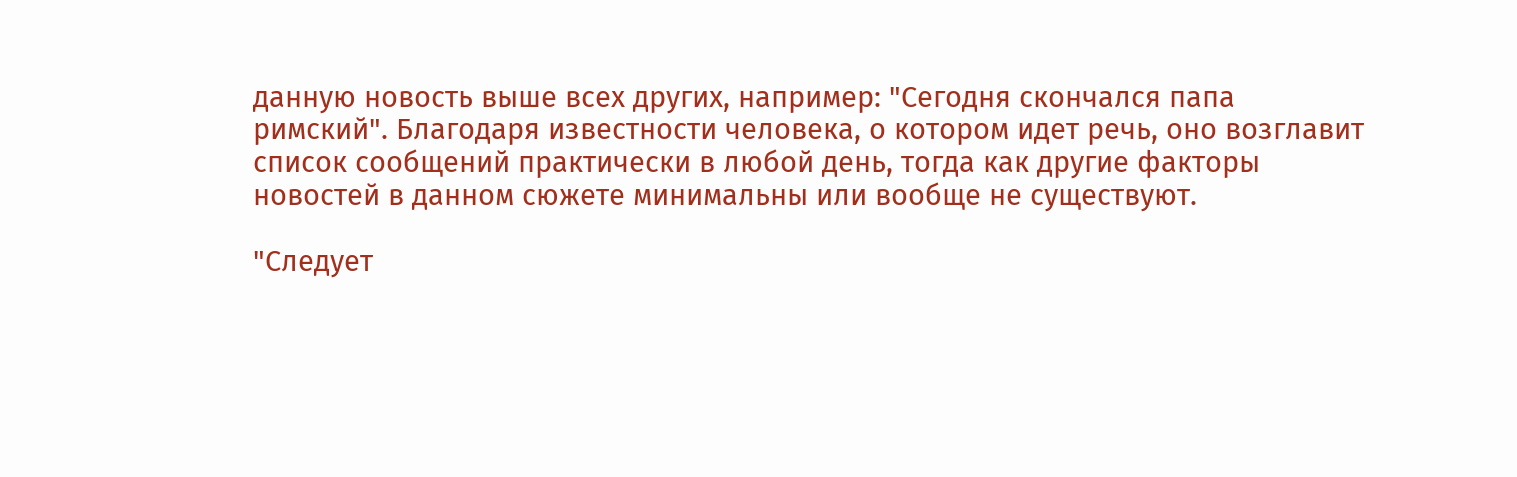данную новость выше всех других, например: "Сегодня скончался папа римский". Благодаря известности человека, о котором идет речь, оно возглавит список сообщений практически в любой день, тогда как другие факторы новостей в данном сюжете минимальны или вообще не существуют.

"Следует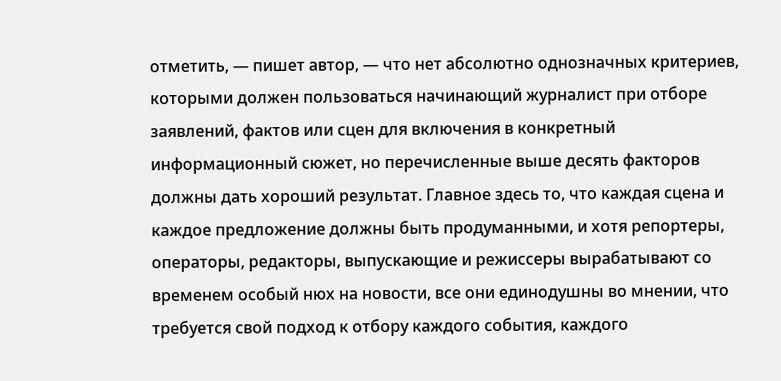отметить, — пишет автор, — что нет абсолютно однозначных критериев, которыми должен пользоваться начинающий журналист при отборе заявлений, фактов или сцен для включения в конкретный информационный сюжет, но перечисленные выше десять факторов должны дать хороший результат. Главное здесь то, что каждая сцена и каждое предложение должны быть продуманными, и хотя репортеры, операторы, редакторы, выпускающие и режиссеры вырабатывают со временем особый нюх на новости, все они единодушны во мнении, что требуется свой подход к отбору каждого события, каждого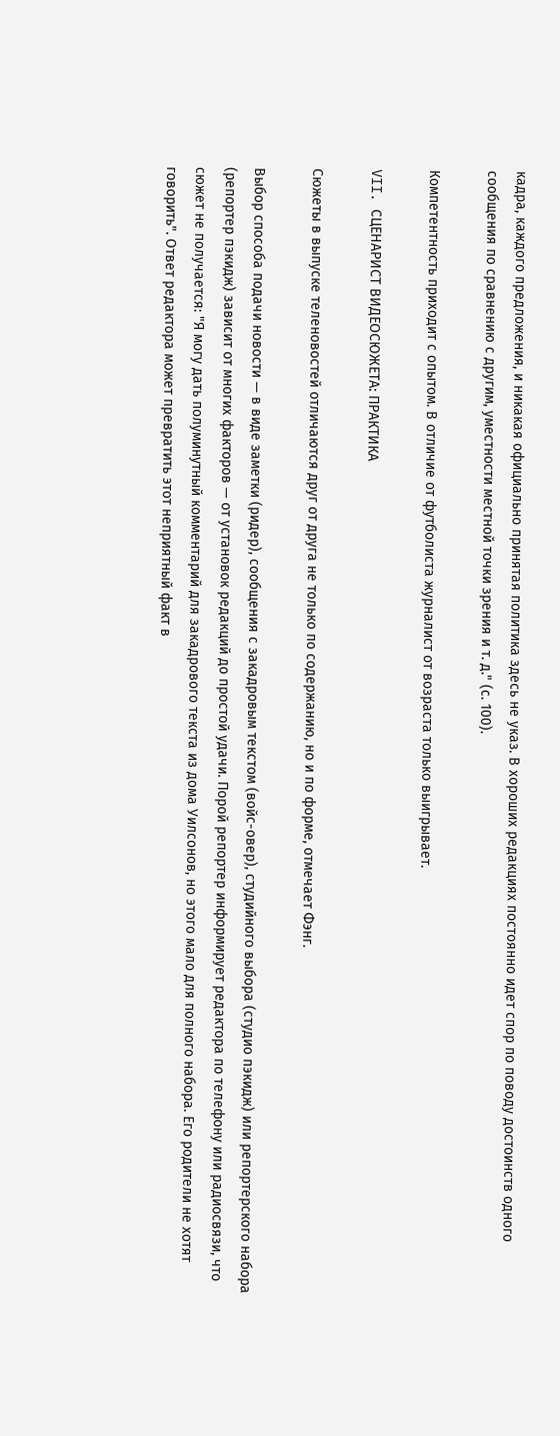кадра, каждого предложения, и никакая официально принятая политика здесь не указ. В хороших редакциях постоянно идет спор по поводу достоинств одного сообщения по сравнению с другим, уместности местной точки зрения и т. д." (с. 100).

Компетентность приходит с опытом. В отличие от футболиста журналист от возраста только выигрывает.

VII. СЦЕНАРИСТ ВИДЕОСЮЖЕТА: ПРАКТИКА

Сюжеты в выпуске теленовостей отличаются друг от друга не только по содержанию, но и по форме, отмечает Фэнг.

Выбор способа подачи новости — в виде заметки (ридер), сообщения с закадровым текстом (войс-овер), студийного выбора (студио пэкидж) или репортерского набора (репортер пэкидж) зависит от многих факторов — от установок редакций до простой удачи. Порой репортер информирует редактора по телефону или радиосвязи, что сюжет не получается: "Я могу дать полуминутный комментарий для закадрового текста из дома Уилсонов, но этого мало для полного набора. Его родители не хотят говорить". Ответ редактора может превратить этот неприятный факт в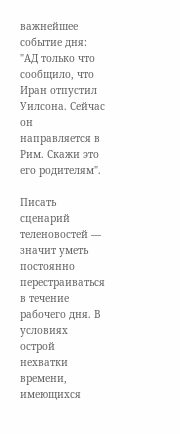важнейшее событие дня: "АД только что сообщило, что Иран отпустил Уилсона. Сейчас он направляется в Рим. Скажи это его родителям".

Писать сценарий теленовостей — значит уметь постоянно перестраиваться в течение рабочего дня. В условиях острой нехватки времени, имеющихся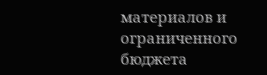материалов и ограниченного бюджета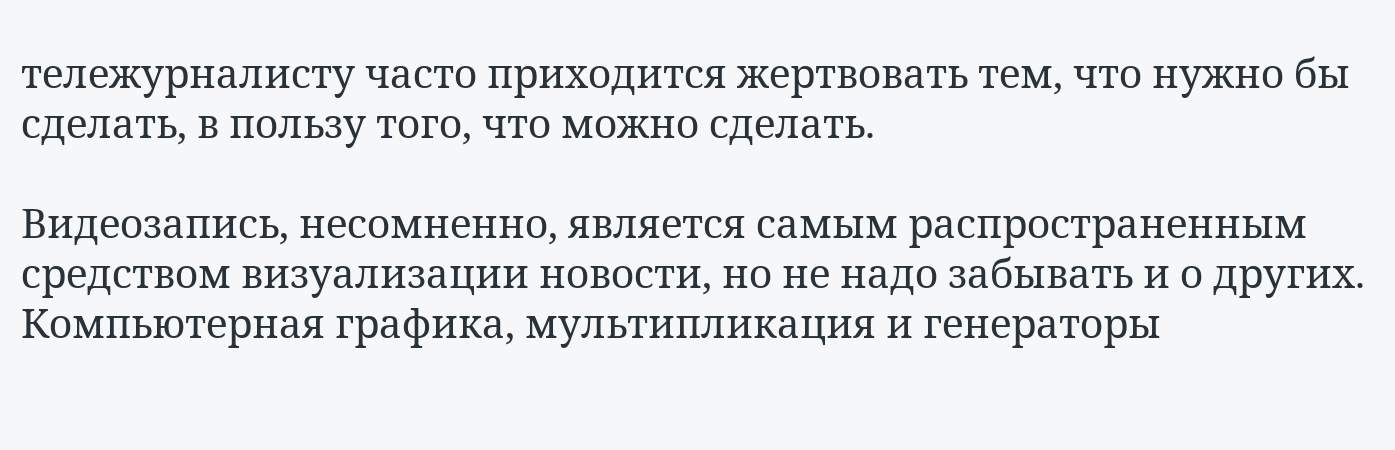тележурналисту часто приходится жертвовать тем, что нужно бы сделать, в пользу того, что можно сделать.

Видеозапись, несомненно, является самым распространенным средством визуализации новости, но не надо забывать и о других. Компьютерная графика, мультипликация и генераторы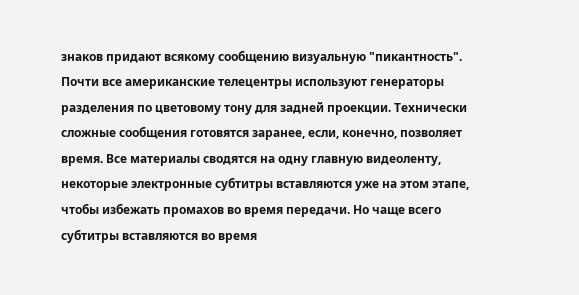знаков придают всякому сообщению визуальную "пикантность". Почти все американские телецентры используют генераторы разделения по цветовому тону для задней проекции. Технически сложные сообщения готовятся заранее, если, конечно, позволяет время. Все материалы сводятся на одну главную видеоленту, некоторые электронные субтитры вставляются уже на этом этапе, чтобы избежать промахов во время передачи. Но чаще всего субтитры вставляются во время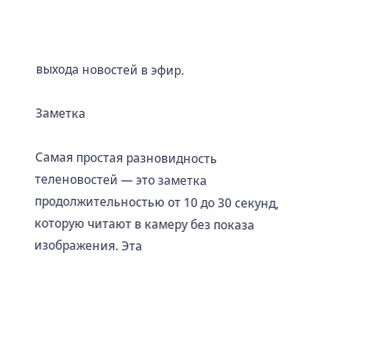выхода новостей в эфир.

Заметка

Самая простая разновидность теленовостей — это заметка продолжительностью от 10 до 30 секунд, которую читают в камеру без показа изображения. Эта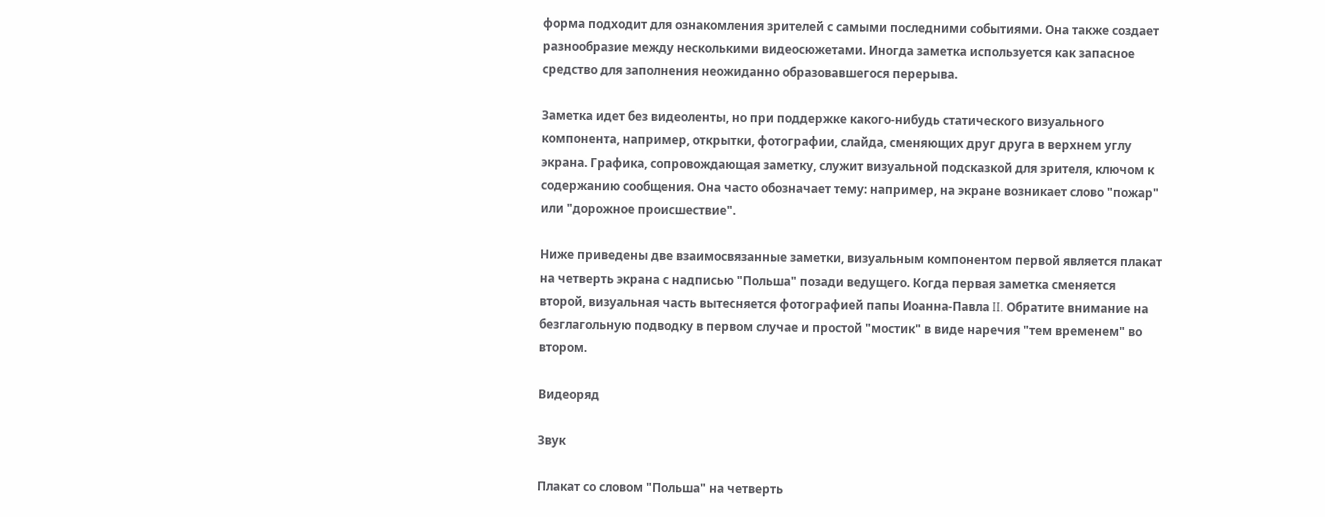форма подходит для ознакомления зрителей с самыми последними событиями. Она также создает разнообразие между несколькими видеосюжетами. Иногда заметка используется как запасное средство для заполнения неожиданно образовавшегося перерыва.

Заметка идет без видеоленты, но при поддержке какого-нибудь статического визуального компонента, например, открытки, фотографии, слайда, сменяющих друг друга в верхнем углу экрана. Графика, сопровождающая заметку, служит визуальной подсказкой для зрителя, ключом к содержанию сообщения. Она часто обозначает тему: например, на экране возникает слово "пожар" или "дорожное происшествие".

Ниже приведены две взаимосвязанные заметки, визуальным компонентом первой является плакат на четверть экрана с надписью "Польша" позади ведущего. Когда первая заметка сменяется второй, визуальная часть вытесняется фотографией папы Иоанна-Павла II. Обратите внимание на безглагольную подводку в первом случае и простой "мостик" в виде наречия "тем временем" во втором.

Видеоряд

Звук

Плакат со словом "Польша" на четверть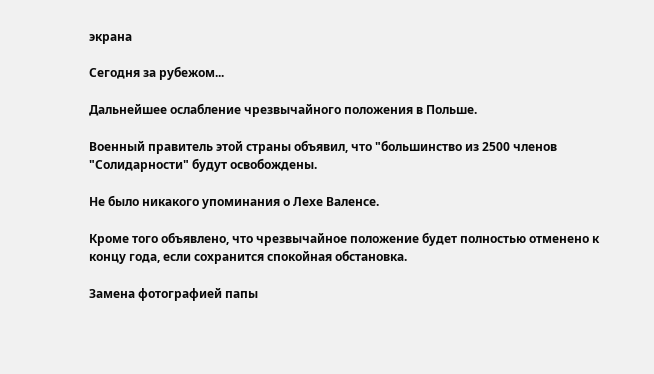экрана

Сегодня за рубежом...

Дальнейшее ослабление чрезвычайного положения в Польше.

Военный правитель этой страны объявил, что "большинство из 2500 членов "Солидарности" будут освобождены.

Не было никакого упоминания о Лехе Валенсе.

Кроме того объявлено, что чрезвычайное положение будет полностью отменено к концу года, если сохранится спокойная обстановка.

Замена фотографией папы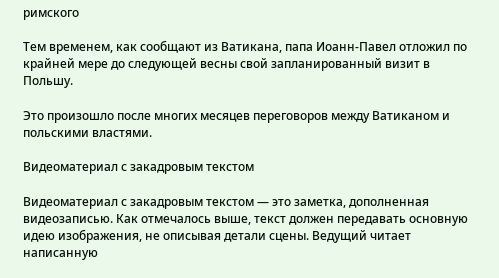римского

Тем временем, как сообщают из Ватикана, папа Иоанн-Павел отложил по крайней мере до следующей весны свой запланированный визит в Польшу.

Это произошло после многих месяцев переговоров между Ватиканом и польскими властями.

Видеоматериал с закадровым текстом

Видеоматериал с закадровым текстом — это заметка, дополненная видеозаписью. Как отмечалось выше, текст должен передавать основную идею изображения, не описывая детали сцены. Ведущий читает написанную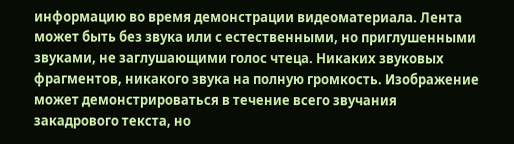информацию во время демонстрации видеоматериала. Лента может быть без звука или с естественными, но приглушенными звуками, не заглушающими голос чтеца. Никаких звуковых фрагментов, никакого звука на полную громкость. Изображение может демонстрироваться в течение всего звучания закадрового текста, но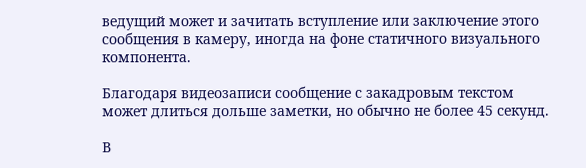ведущий может и зачитать вступление или заключение этого сообщения в камеру, иногда на фоне статичного визуального компонента.

Благодаря видеозаписи сообщение с закадровым текстом может длиться дольше заметки, но обычно не более 45 секунд.

В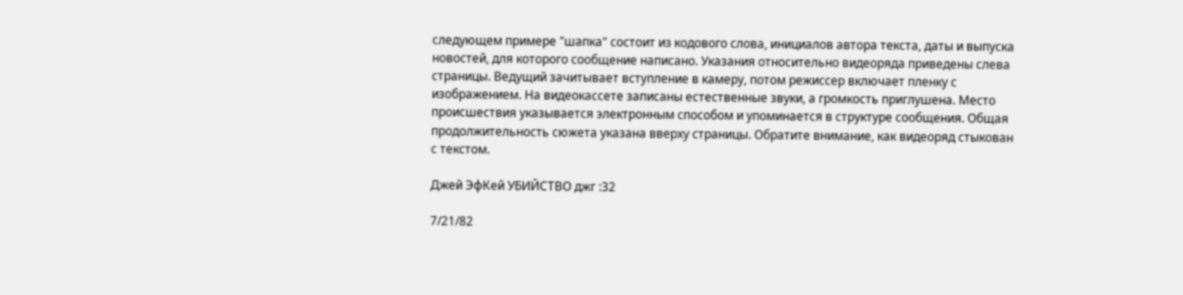следующем примере "шапка" состоит из кодового слова, инициалов автора текста, даты и выпуска новостей, для которого сообщение написано. Указания относительно видеоряда приведены слева страницы. Ведущий зачитывает вступление в камеру, потом режиссер включает пленку с изображением. На видеокассете записаны естественные звуки, а громкость приглушена. Место происшествия указывается электронным способом и упоминается в структуре сообщения. Общая продолжительность сюжета указана вверху страницы. Обратите внимание, как видеоряд стыкован с текстом.

Джей ЭфКей УБИЙСТВО джг :32

7/21/82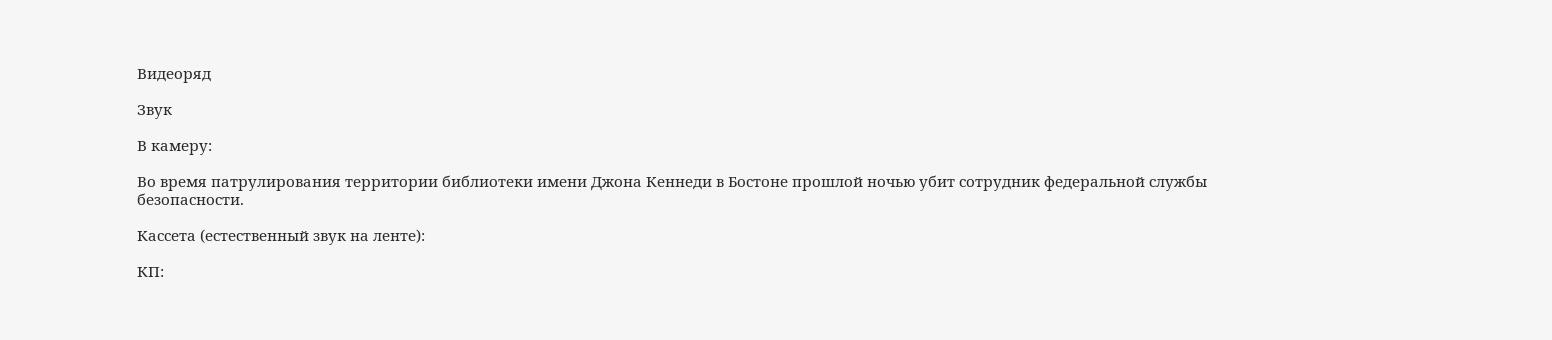Видеоряд

Звук

В камеру:

Во время патрулирования территории библиотеки имени Джона Кеннеди в Бостоне прошлой ночью убит сотрудник федеральной службы безопасности.

Кассета (естественный звук на ленте):

КП: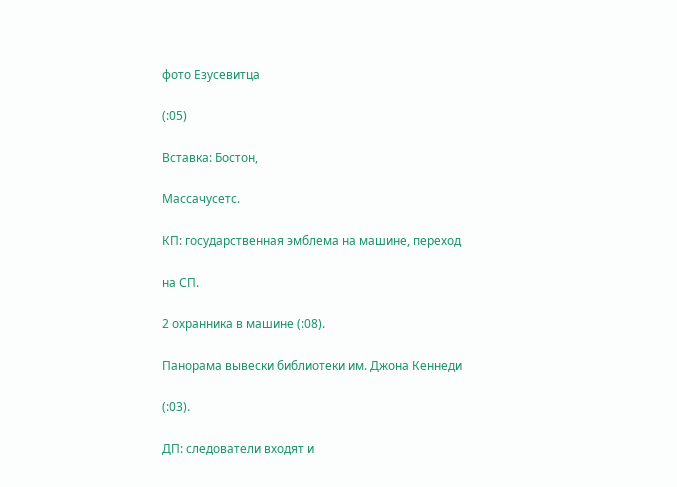фото Езусевитца

(:05)

Вставка: Бостон,

Массачусетс.

КП: государственная эмблема на машине, переход

на СП.

2 охранника в машине (:08).

Панорама вывески библиотеки им. Джона Кеннеди

(:03).

ДП: следователи входят и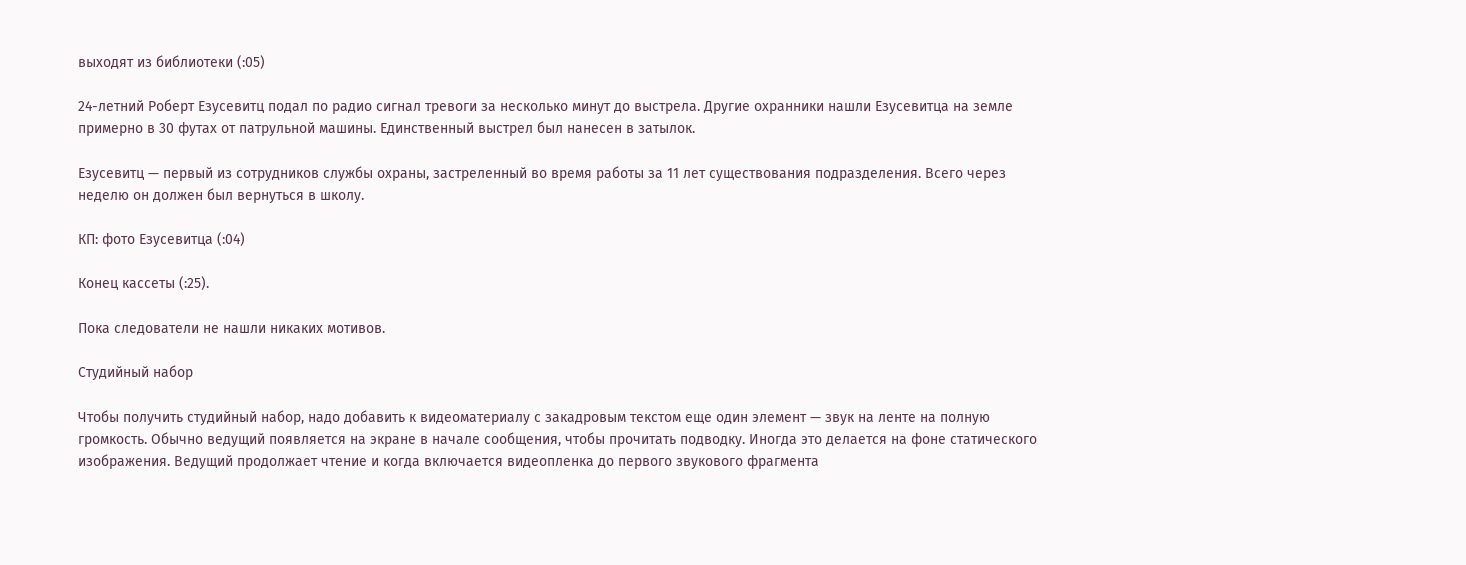выходят из библиотеки (:05)

24-летний Роберт Езусевитц подал по радио сигнал тревоги за несколько минут до выстрела. Другие охранники нашли Езусевитца на земле примерно в 30 футах от патрульной машины. Единственный выстрел был нанесен в затылок.

Езусевитц — первый из сотрудников службы охраны, застреленный во время работы за 11 лет существования подразделения. Всего через неделю он должен был вернуться в школу.

КП: фото Езусевитца (:04)

Конец кассеты (:25).

Пока следователи не нашли никаких мотивов.

Студийный набор

Чтобы получить студийный набор, надо добавить к видеоматериалу с закадровым текстом еще один элемент — звук на ленте на полную громкость. Обычно ведущий появляется на экране в начале сообщения, чтобы прочитать подводку. Иногда это делается на фоне статического изображения. Ведущий продолжает чтение и когда включается видеопленка до первого звукового фрагмента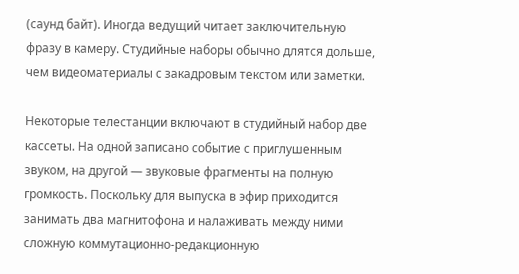(саунд байт). Иногда ведущий читает заключительную фразу в камеру. Студийные наборы обычно длятся дольше, чем видеоматериалы с закадровым текстом или заметки.

Некоторые телестанции включают в студийный набор две кассеты. На одной записано событие с приглушенным звуком, на другой — звуковые фрагменты на полную громкость. Поскольку для выпуска в эфир приходится занимать два магнитофона и налаживать между ними сложную коммутационно-редакционную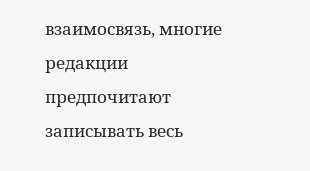взаимосвязь, многие редакции предпочитают записывать весь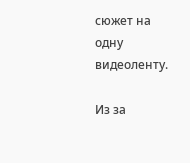сюжет на одну видеоленту.

Из за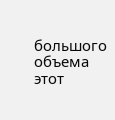большого объема этот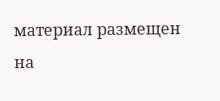материал размещен на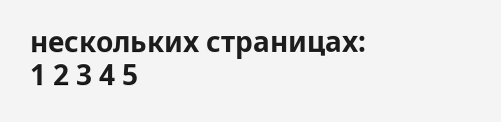нескольких страницах:
1 2 3 4 5